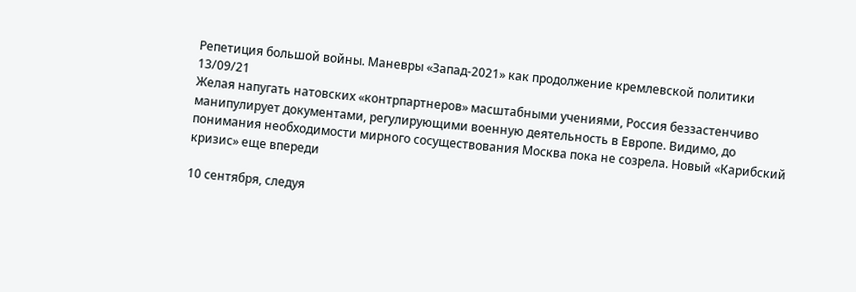Репетиция большой войны. Маневры «Запад-2021» как продолжение кремлевской политики 13/09/21
Желая напугать натовских «контрпартнеров» масштабными учениями, Россия беззастенчиво манипулирует документами, регулирующими военную деятельность в Европе. Видимо, до понимания необходимости мирного сосуществования Москва пока не созрела. Новый «Карибский кризис» еще впереди

10 сентября, следуя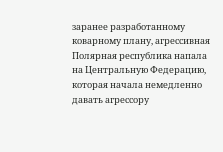заранее разработанному коварному плану, агрессивная Полярная республика напала на Центральную Федерацию, которая начала немедленно давать агрессору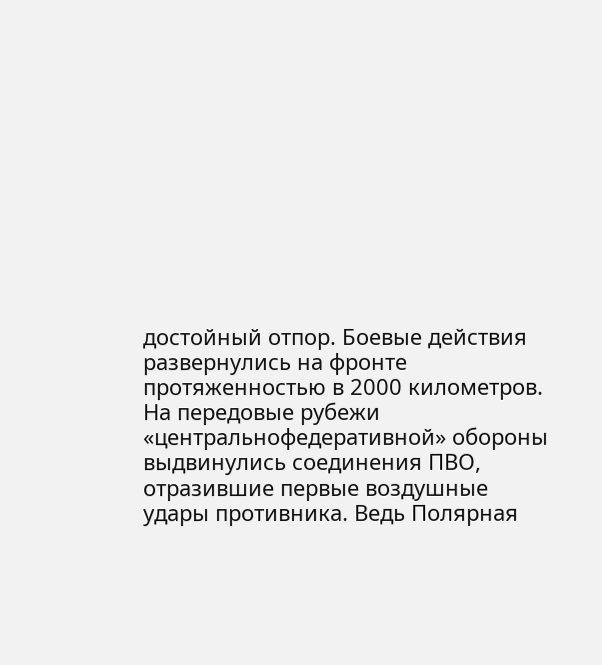достойный отпор. Боевые действия развернулись на фронте протяженностью в 2000 километров. На передовые рубежи «центральнофедеративной» обороны выдвинулись соединения ПВО, отразившие первые воздушные удары противника. Ведь Полярная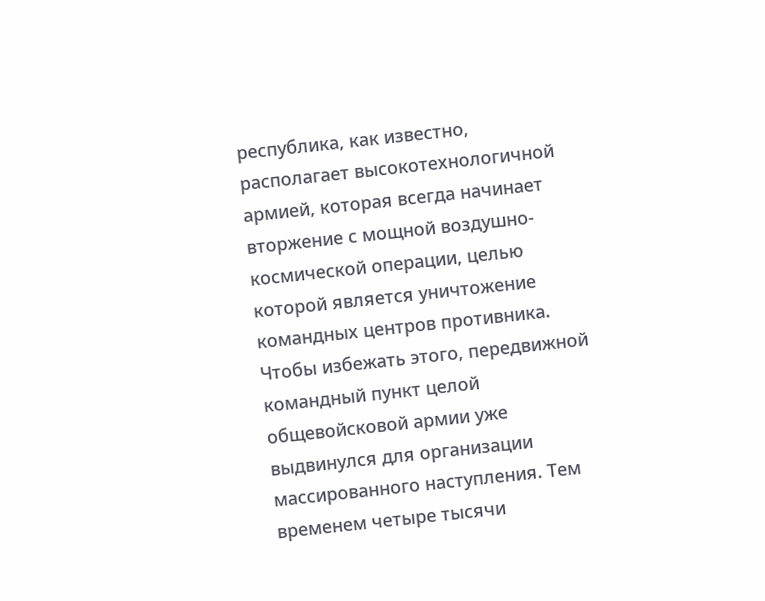республика, как известно, располагает высокотехнологичной армией, которая всегда начинает вторжение с мощной воздушно-космической операции, целью которой является уничтожение командных центров противника. Чтобы избежать этого, передвижной командный пункт целой общевойсковой армии уже выдвинулся для организации массированного наступления. Тем временем четыре тысячи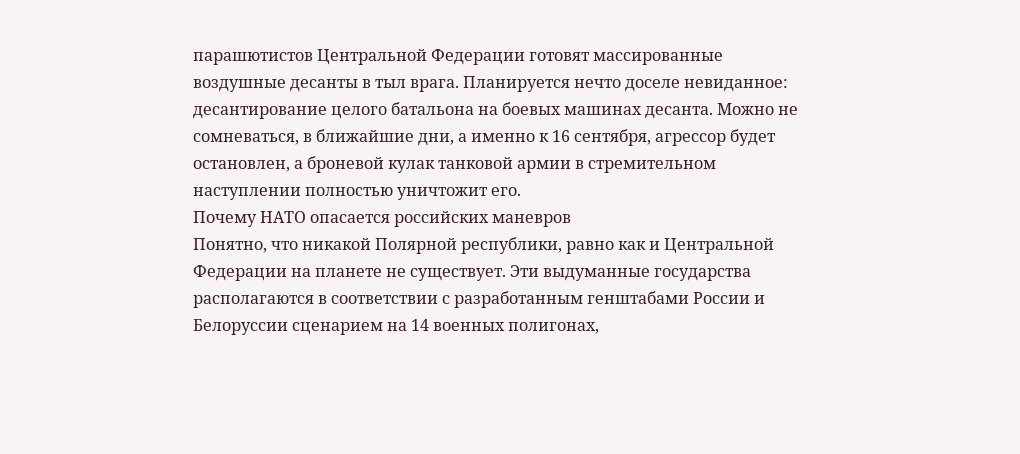парашютистов Центральной Федерации готовят массированные воздушные десанты в тыл врага. Планируется нечто доселе невиданное: десантирование целого батальона на боевых машинах десанта. Можно не сомневаться, в ближайшие дни, а именно к 16 сентября, агрессор будет остановлен, а броневой кулак танковой армии в стремительном наступлении полностью уничтожит его.
Почему НАТО опасается российских маневров
Понятно, что никакой Полярной республики, равно как и Центральной Федерации на планете не существует. Эти выдуманные государства располагаются в соответствии с разработанным генштабами России и Белоруссии сценарием на 14 военных полигонах,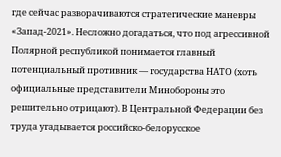где сейчас разворачиваются стратегические маневры «Запад-2021». Несложно догадаться, что под агрессивной Полярной республикой понимается главный потенциальный противник — государства НАТО (хоть официальные представители Минобороны это решительно отрицают). В Центральной Федерации без труда угадывается российско-белорусское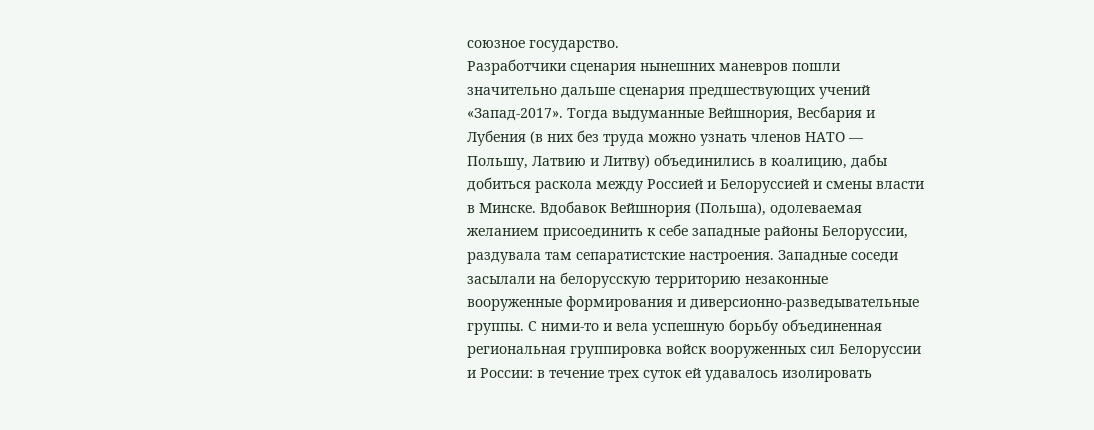союзное государство.
Разработчики сценария нынешних маневров пошли значительно дальше сценария предшествующих учений «Запад-2017». Тогда выдуманные Вейшнория, Весбария и Лубения (в них без труда можно узнать членов НАТО — Польшу, Латвию и Литву) объединились в коалицию, дабы добиться раскола между Россией и Белоруссией и смены власти в Минске. Вдобавок Вейшнория (Польша), одолеваемая желанием присоединить к себе западные районы Белоруссии, раздувала там сепаратистские настроения. Западные соседи засылали на белорусскую территорию незаконные вооруженные формирования и диверсионно-разведывательные группы. С ними-то и вела успешную борьбу объединенная региональная группировка войск вооруженных сил Белоруссии и России: в течение трех суток ей удавалось изолировать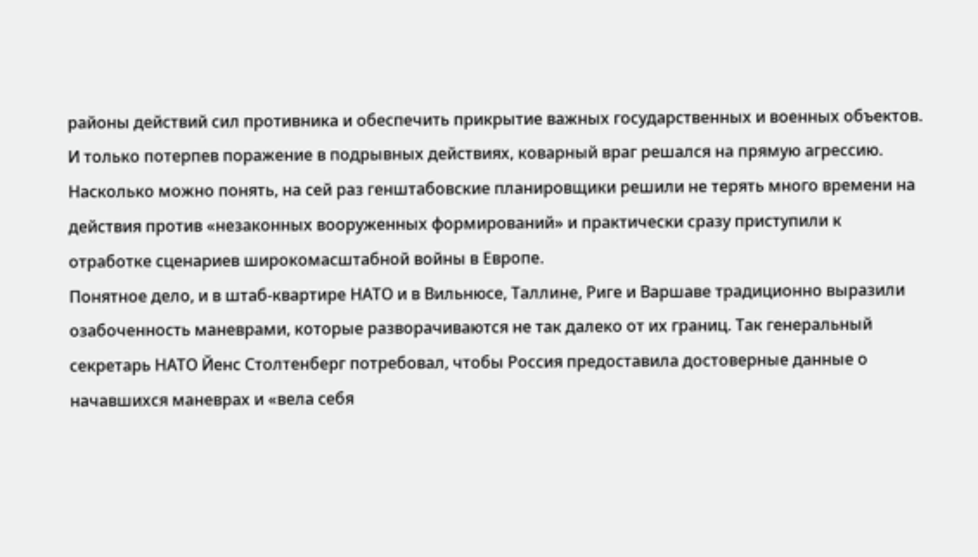районы действий сил противника и обеспечить прикрытие важных государственных и военных объектов. И только потерпев поражение в подрывных действиях, коварный враг решался на прямую агрессию. Насколько можно понять, на сей раз генштабовские планировщики решили не терять много времени на действия против «незаконных вооруженных формирований» и практически сразу приступили к отработке сценариев широкомасштабной войны в Европе.
Понятное дело, и в штаб-квартире НАТО и в Вильнюсе, Таллине, Риге и Варшаве традиционно выразили озабоченность маневрами, которые разворачиваются не так далеко от их границ. Так генеральный секретарь НАТО Йенс Столтенберг потребовал, чтобы Россия предоставила достоверные данные о начавшихся маневрах и «вела себя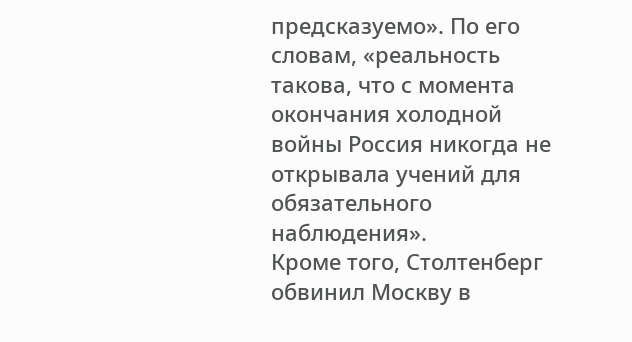предсказуемо». По его словам, «реальность такова, что с момента окончания холодной войны Россия никогда не открывала учений для обязательного наблюдения».
Кроме того, Столтенберг обвинил Москву в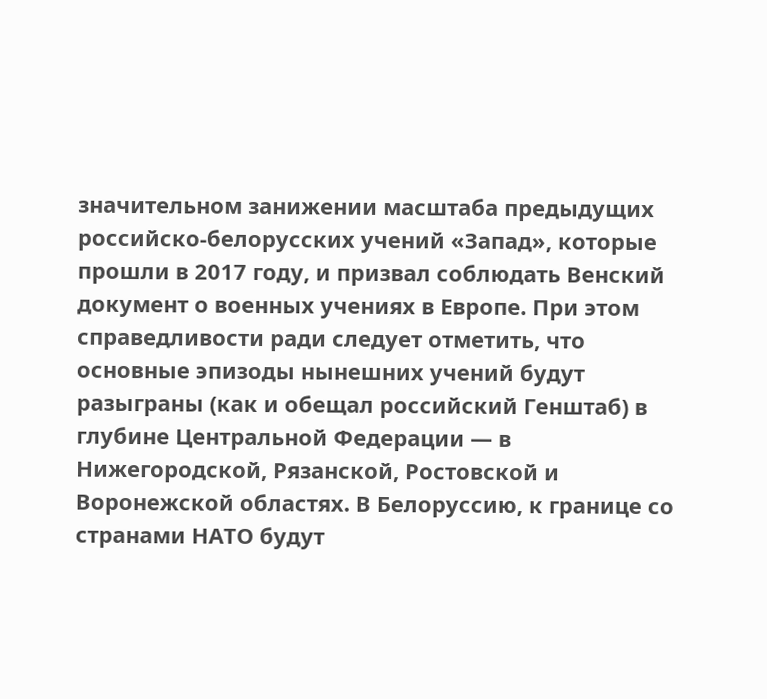значительном занижении масштаба предыдущих российско-белорусских учений «Запад», которые прошли в 2017 году, и призвал соблюдать Венский документ о военных учениях в Европе. При этом справедливости ради следует отметить, что основные эпизоды нынешних учений будут разыграны (как и обещал российский Генштаб) в глубине Центральной Федерации — в Нижегородской, Рязанской, Ростовской и Воронежской областях. В Белоруссию, к границе со странами НАТО будут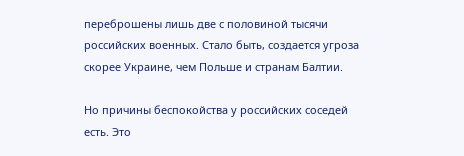переброшены лишь две с половиной тысячи российских военных. Стало быть, создается угроза скорее Украине, чем Польше и странам Балтии.

Но причины беспокойства у российских соседей есть. Это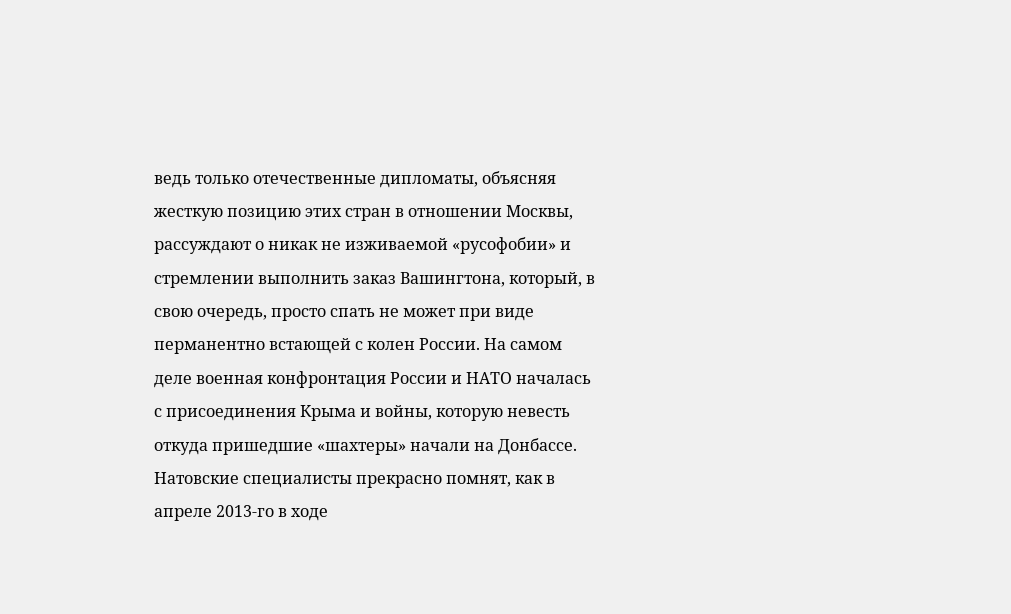ведь только отечественные дипломаты, объясняя жесткую позицию этих стран в отношении Москвы, рассуждают о никак не изживаемой «русофобии» и стремлении выполнить заказ Вашингтона, который, в свою очередь, просто спать не может при виде перманентно встающей с колен России. На самом деле военная конфронтация России и НАТО началась с присоединения Крыма и войны, которую невесть откуда пришедшие «шахтеры» начали на Донбассе. Натовские специалисты прекрасно помнят, как в апреле 2013-го в ходе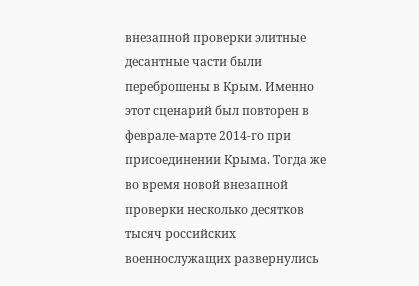внезапной проверки элитные десантные части были переброшены в Крым. Именно этот сценарий был повторен в феврале-марте 2014-го при присоединении Крыма. Тогда же во время новой внезапной проверки несколько десятков тысяч российских военнослужащих развернулись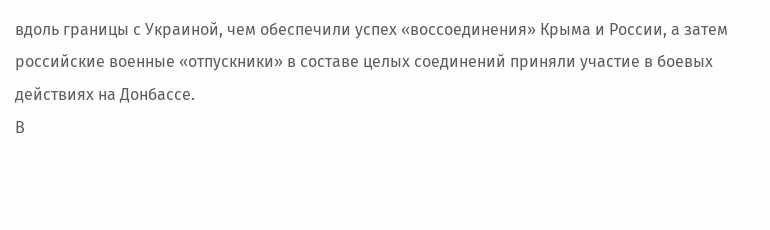вдоль границы с Украиной, чем обеспечили успех «воссоединения» Крыма и России, а затем российские военные «отпускники» в составе целых соединений приняли участие в боевых действиях на Донбассе.
В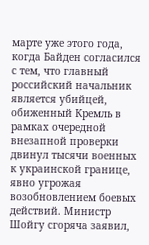марте уже этого года, когда Байден согласился с тем, что главный российский начальник является убийцей, обиженный Кремль в рамках очередной внезапной проверки двинул тысячи военных к украинской границе, явно угрожая возобновлением боевых действий. Министр Шойгу сгоряча заявил,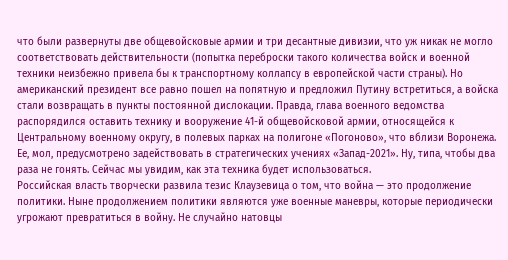что были развернуты две общевойсковые армии и три десантные дивизии, что уж никак не могло соответствовать действительности (попытка переброски такого количества войск и военной техники неизбежно привела бы к транспортному коллапсу в европейской части страны). Но американский президент все равно пошел на попятную и предложил Путину встретиться, а войска стали возвращать в пункты постоянной дислокации. Правда, глава военного ведомства распорядился оставить технику и вооружение 41-й общевойсковой армии, относящейся к Центральному военному округу, в полевых парках на полигоне «Погоново», что вблизи Воронежа. Ее, мол, предусмотрено задействовать в стратегических учениях «Запад-2021». Ну, типа, чтобы два раза не гонять. Сейчас мы увидим, как эта техника будет использоваться.
Российская власть творчески развила тезис Клаузевица о том, что война — это продолжение политики. Ныне продолжением политики являются уже военные маневры, которые периодически угрожают превратиться в войну. Не случайно натовцы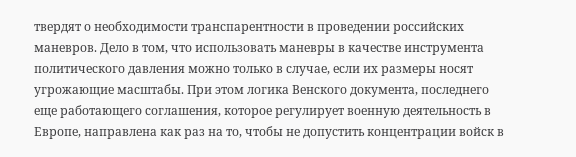твердят о необходимости транспарентности в проведении российских маневров. Дело в том, что использовать маневры в качестве инструмента политического давления можно только в случае, если их размеры носят угрожающие масштабы. При этом логика Венского документа, последнего еще работающего соглашения, которое регулирует военную деятельность в Европе, направлена как раз на то, чтобы не допустить концентрации войск в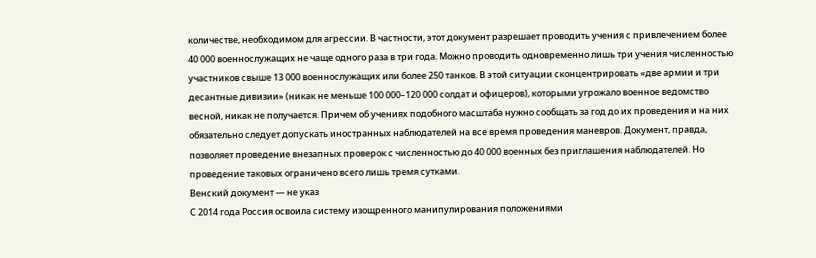количестве, необходимом для агрессии. В частности, этот документ разрешает проводить учения с привлечением более 40 000 военнослужащих не чаще одного раза в три года. Можно проводить одновременно лишь три учения численностью участников свыше 13 000 военнослужащих или более 250 танков. В этой ситуации сконцентрировать «две армии и три десантные дивизии» (никак не меньше 100 000–120 000 солдат и офицеров), которыми угрожало военное ведомство весной, никак не получается. Причем об учениях подобного масштаба нужно сообщать за год до их проведения и на них обязательно следует допускать иностранных наблюдателей на все время проведения маневров. Документ, правда, позволяет проведение внезапных проверок с численностью до 40 000 военных без приглашения наблюдателей. Но проведение таковых ограничено всего лишь тремя сутками.
Венский документ — не указ
С 2014 года Россия освоила систему изощренного манипулирования положениями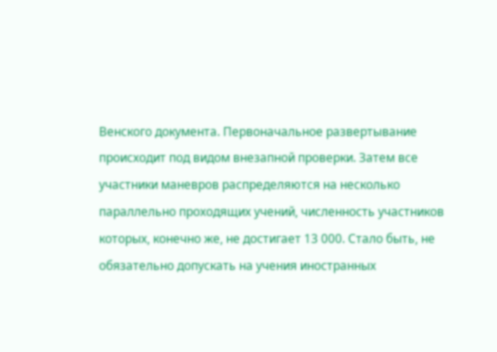Венского документа. Первоначальное развертывание происходит под видом внезапной проверки. Затем все участники маневров распределяются на несколько параллельно проходящих учений, численность участников которых, конечно же, не достигает 13 000. Стало быть, не обязательно допускать на учения иностранных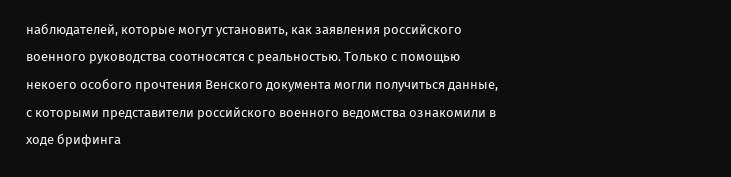наблюдателей, которые могут установить, как заявления российского военного руководства соотносятся с реальностью. Только с помощью некоего особого прочтения Венского документа могли получиться данные, с которыми представители российского военного ведомства ознакомили в ходе брифинга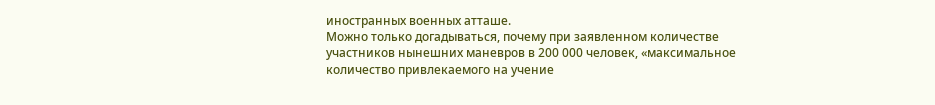иностранных военных атташе.
Можно только догадываться, почему при заявленном количестве участников нынешних маневров в 200 000 человек, «максимальное количество привлекаемого на учение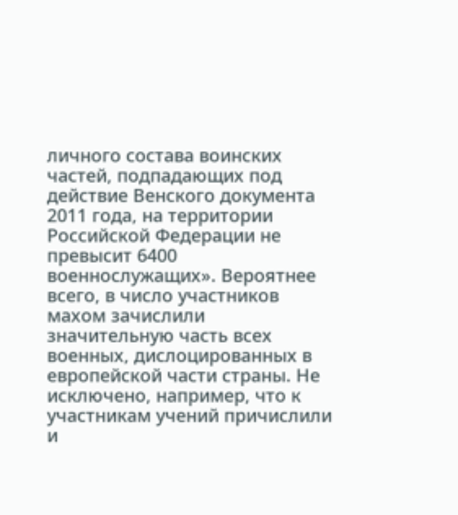личного состава воинских частей, подпадающих под действие Венского документа 2011 года, на территории Российской Федерации не превысит 6400 военнослужащих». Вероятнее всего, в число участников махом зачислили значительную часть всех военных, дислоцированных в европейской части страны. Не исключено, например, что к участникам учений причислили и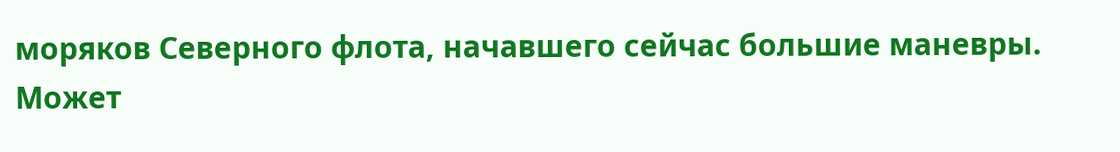моряков Северного флота, начавшего сейчас большие маневры. Может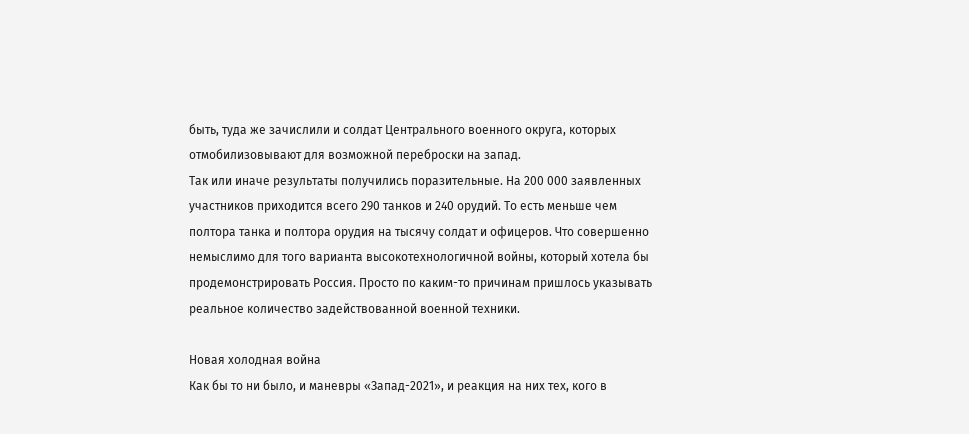быть, туда же зачислили и солдат Центрального военного округа, которых отмобилизовывают для возможной переброски на запад.
Так или иначе результаты получились поразительные. На 200 000 заявленных участников приходится всего 290 танков и 240 орудий. То есть меньше чем полтора танка и полтора орудия на тысячу солдат и офицеров. Что совершенно немыслимо для того варианта высокотехнологичной войны, который хотела бы продемонстрировать Россия. Просто по каким-то причинам пришлось указывать реальное количество задействованной военной техники.

Новая холодная война
Как бы то ни было, и маневры «Запад-2021», и реакция на них тех, кого в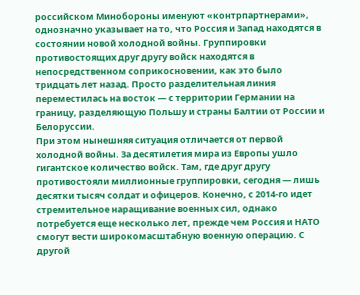российском Минобороны именуют «контрпартнерами», однозначно указывает на то, что Россия и Запад находятся в состоянии новой холодной войны. Группировки противостоящих друг другу войск находятся в непосредственном соприкосновении, как это было тридцать лет назад. Просто разделительная линия переместилась на восток — с территории Германии на границу, разделяющую Польшу и страны Балтии от России и Белоруссии.
При этом нынешняя ситуация отличается от первой холодной войны. За десятилетия мира из Европы ушло гигантское количество войск. Там, где друг другу противостояли миллионные группировки, сегодня — лишь десятки тысяч солдат и офицеров. Конечно, с 2014-го идет стремительное наращивание военных сил, однако потребуется еще несколько лет, прежде чем Россия и НАТО смогут вести широкомасштабную военную операцию. С другой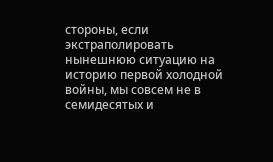стороны, если экстраполировать нынешнюю ситуацию на историю первой холодной войны, мы совсем не в семидесятых и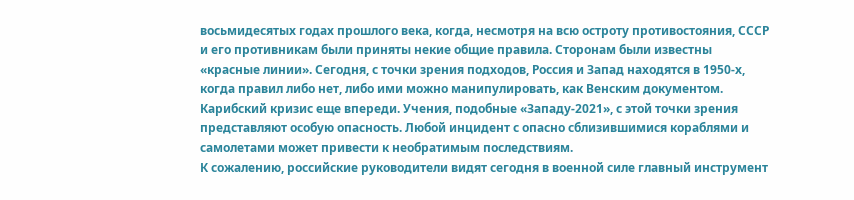восьмидесятых годах прошлого века, когда, несмотря на всю остроту противостояния, СССР и его противникам были приняты некие общие правила. Сторонам были известны «красные линии». Сегодня, с точки зрения подходов, Россия и Запад находятся в 1950-х, когда правил либо нет, либо ими можно манипулировать, как Венским документом.
Карибский кризис еще впереди. Учения, подобные «Западу-2021», с этой точки зрения представляют особую опасность. Любой инцидент с опасно сблизившимися кораблями и самолетами может привести к необратимым последствиям.
К сожалению, российские руководители видят сегодня в военной силе главный инструмент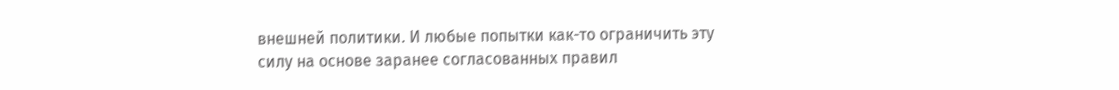внешней политики. И любые попытки как-то ограничить эту силу на основе заранее согласованных правил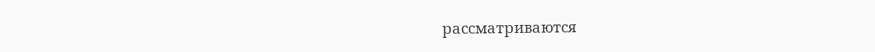рассматриваются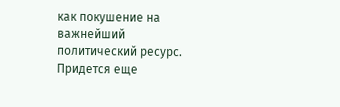как покушение на важнейший политический ресурс. Придется еще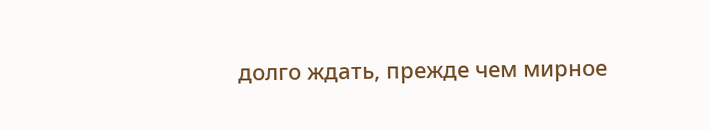долго ждать, прежде чем мирное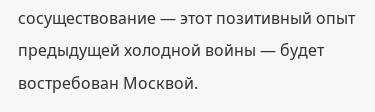сосуществование — этот позитивный опыт предыдущей холодной войны — будет востребован Москвой.